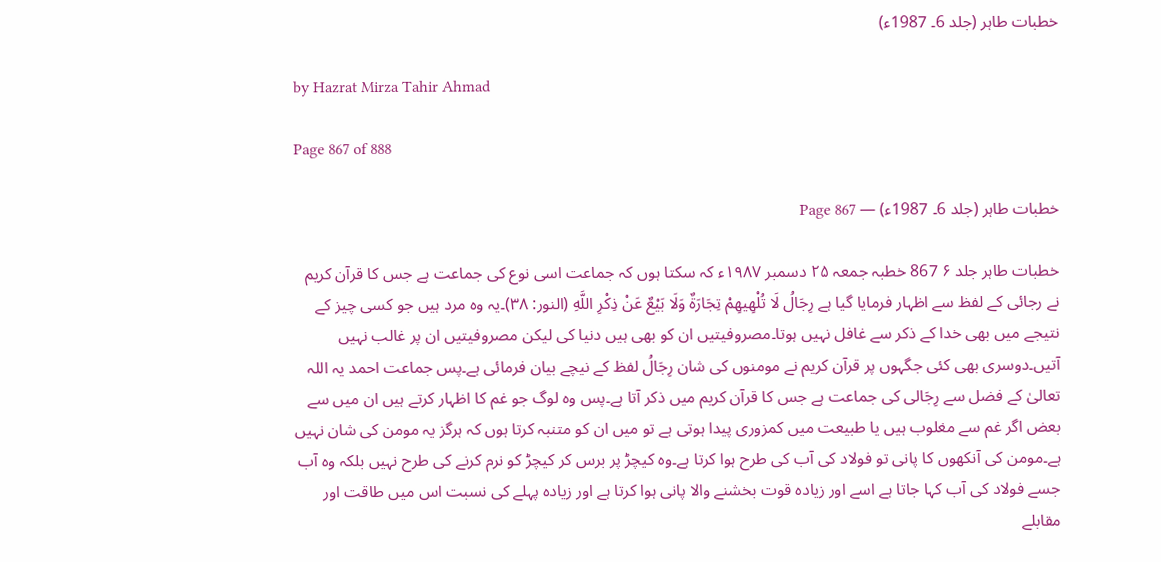خطبات طاہر (جلد 6۔ 1987ء)

by Hazrat Mirza Tahir Ahmad

Page 867 of 888

خطبات طاہر (جلد 6۔ 1987ء) — Page 867

خطبات طاہر جلد ۶ 867 خطبہ جمعہ ۲۵ دسمبر ۱۹۸۷ء کہ سکتا ہوں کہ جماعت اسی نوع کی جماعت ہے جس کا قرآن کریم نے رجائی کے لفظ سے اظہار فرمایا گیا ہے رِجَالُ لَا تُلْهِيهِمْ تِجَارَةٌ وَلَا بَيْعٌ عَنْ ذِكْرِ اللَّهِ (النور: ۳۸)۔یہ وہ مرد ہیں جو کسی چیز کے نتیجے میں بھی خدا کے ذکر سے غافل نہیں ہوتا۔مصروفیتیں ان کو بھی ہیں دنیا کی لیکن مصروفیتیں ان پر غالب نہیں آتیں۔دوسری بھی کئی جگہوں پر قرآن کریم نے مومنوں کی شان رِجَالُ لفظ کے نیچے بیان فرمائی ہے۔پس جماعت احمد یہ اللہ تعالیٰ کے فضل سے رِجَالی کی جماعت ہے جس کا قرآن کریم میں ذکر آتا ہے۔پس وہ لوگ جو غم کا اظہار کرتے ہیں ان میں سے بعض اگر غم سے مغلوب ہیں یا طبیعت میں کمزوری پیدا ہوتی ہے تو میں ان کو متنبہ کرتا ہوں کہ ہرگز یہ مومن کی شان نہیں ہے۔مومن کی آنکھوں کا پانی تو فولاد کی آب کی طرح ہوا کرتا ہے۔وہ کیچڑ پر برس کر کیچڑ کو نرم کرنے کی طرح نہیں بلکہ وہ آب جسے فولاد کی آب کہا جاتا ہے اسے اور زیادہ قوت بخشنے والا پانی ہوا کرتا ہے اور زیادہ پہلے کی نسبت اس میں طاقت اور مقابلے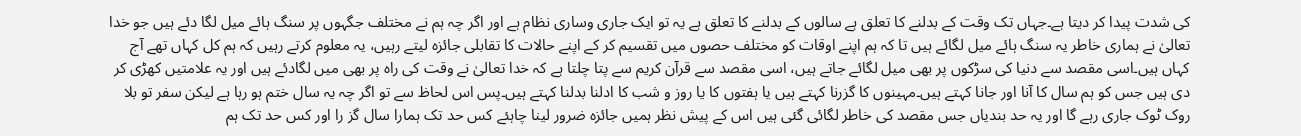کی شدت پیدا کر دیتا ہے۔جہاں تک وقت کے بدلنے کا تعلق ہے سالوں کے بدلنے کا تعلق ہے یہ تو ایک جاری وساری نظام ہے اور اگر چہ ہم نے مختلف جگہوں پر سنگ ہائے میل لگا دئے ہیں جو خدا تعالیٰ نے ہماری خاطر یہ سنگ ہائے میل لگائے ہیں تا کہ ہم اپنے اوقات کو مختلف حصوں میں تقسیم کر کے اپنے حالات کا تقابلی جائزہ لیتے رہیں، یہ معلوم کرتے رہیں کہ ہم کل کہاں تھے آج کہاں ہیں۔اسی مقصد سے دنیا کی سڑکوں پر بھی میل لگائے جاتے ہیں، اسی مقصد سے قرآن کریم سے پتا چلتا ہے کہ خدا تعالیٰ نے وقت کی راہ پر بھی میں لگادئے ہیں اور یہ علامتیں کھڑی کر دی ہیں جس کو ہم سال کا آنا اور جانا کہتے ہیں۔مہینوں کا گزرنا کہتے ہیں یا ہفتوں کا یا روز و شب کا ادلنا بدلنا کہتے ہیں۔پس اس لحاظ سے تو اگر چہ یہ سال ختم ہو رہا ہے لیکن سفر تو بلا روک ٹوک جاری رہے گا اور یہ حد بندیاں جس مقصد کی خاطر لگائی گئی ہیں اس کے پیش نظر ہمیں جائزہ ضرور لینا چاہئے کس حد تک ہمارا سال گز را اور کس حد تک ہم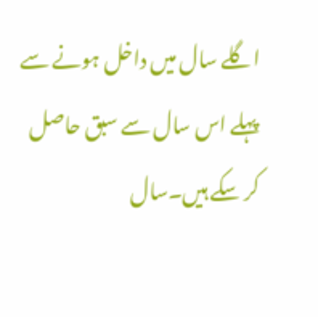اگلے سال میں داخل ہونے سے پہلے اس سال سے سبق حاصل کر سکے ہیں۔سال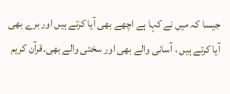جیسا کہ میں نے کہا ہے اچھے بھی آیا کرتے ہیں اور برے بھی آیا کرتے ہیں ، آسانی والے بھی اور سختی والے بھی۔قرآن کریم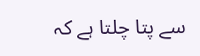سے پتا چلتا ہے کہ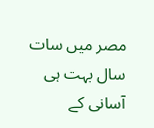مصر میں سات سال بہت ہی آسانی کے